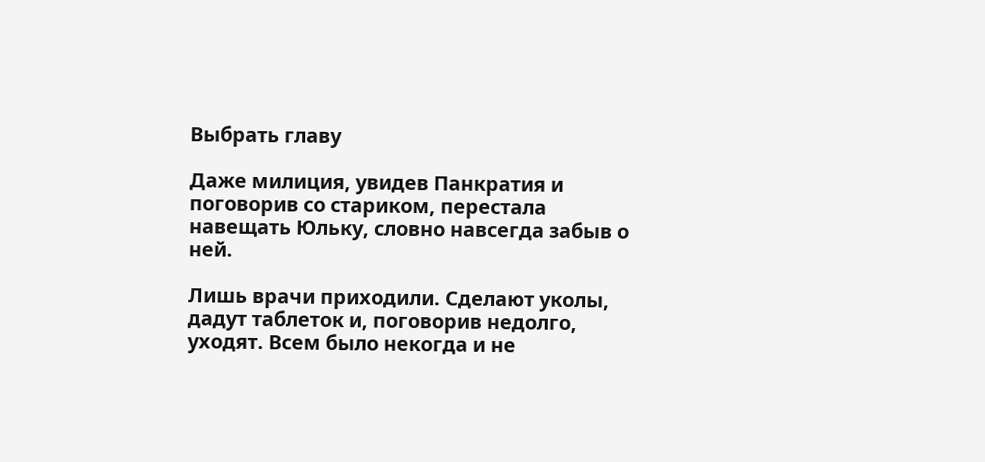Выбрать главу

Даже милиция, увидев Панкратия и поговорив со стариком, перестала навещать Юльку, словно навсегда забыв о ней.

Лишь врачи приходили. Сделают уколы, дадут таблеток и, поговорив недолго, уходят. Всем было некогда и не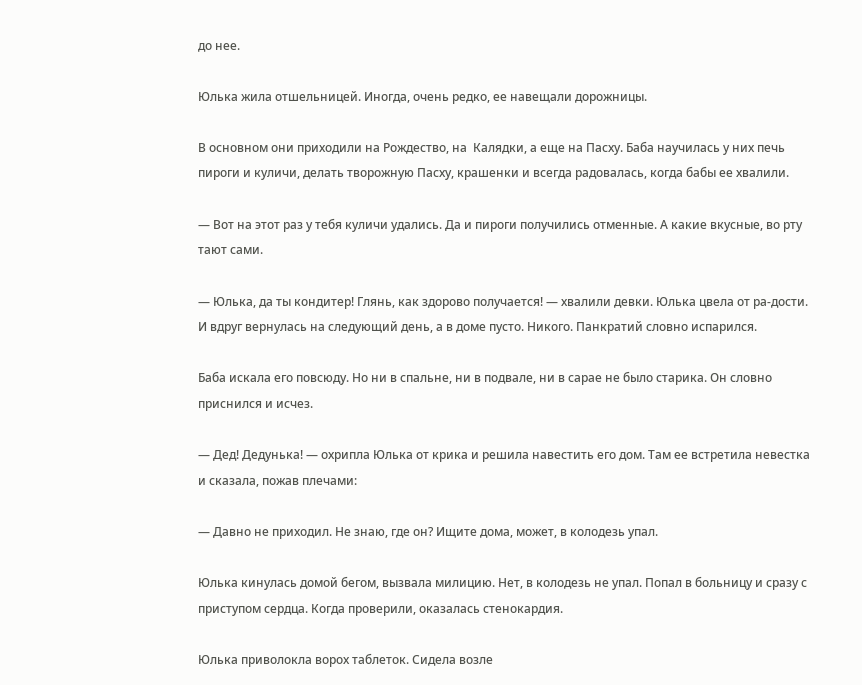до нее.

Юлька жила отшельницей. Иногда, очень редко, ее навещали дорожницы.

В основном они приходили на Рождество, на  Калядки, а еще на Пасху. Баба научилась у них печь пироги и куличи, делать творожную Пасху, крашенки и всегда радовалась, когда бабы ее хвалили.

— Вот на этот раз у тебя куличи удались. Да и пироги получились отменные. А какие вкусные, во рту тают сами.

— Юлька, да ты кондитер! Глянь, как здорово получается! — хвалили девки. Юлька цвела от ра-дости. И вдруг вернулась на следующий день, а в доме пусто. Никого. Панкратий словно испарился.

Баба искала его повсюду. Но ни в спальне, ни в подвале, ни в сарае не было старика. Он словно приснился и исчез.

— Дед! Дедунька! — охрипла Юлька от крика и решила навестить его дом. Там ее встретила невестка и сказала, пожав плечами:

— Давно не приходил. Не знаю, где он? Ищите дома, может, в колодезь упал.

Юлька кинулась домой бегом, вызвала милицию. Нет, в колодезь не упал. Попал в больницу и сразу с приступом сердца. Когда проверили, оказалась стенокардия.

Юлька приволокла ворох таблеток. Сидела возле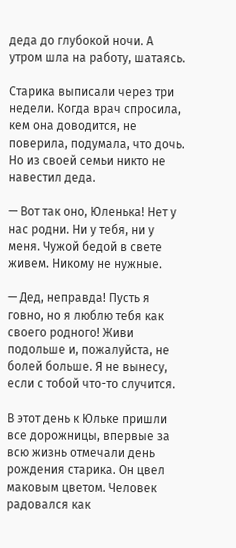деда до глубокой ночи. А утром шла на работу, шатаясь.

Старика выписали через три недели. Когда врач спросила, кем она доводится, не поверила, подумала, что дочь. Но из своей семьи никто не навестил деда.

— Вот так оно, Юленька! Нет у нас родни. Ни у тебя, ни у меня. Чужой бедой в свете живем. Никому не нужные.

— Дед, неправда! Пусть я говно, но я люблю тебя как своего родного! Живи подольше и, пожалуйста, не болей больше. Я не вынесу, если с тобой что-то случится.

В этот день к Юльке пришли все дорожницы, впервые за всю жизнь отмечали день рождения старика. Он цвел маковым цветом. Человек радовался как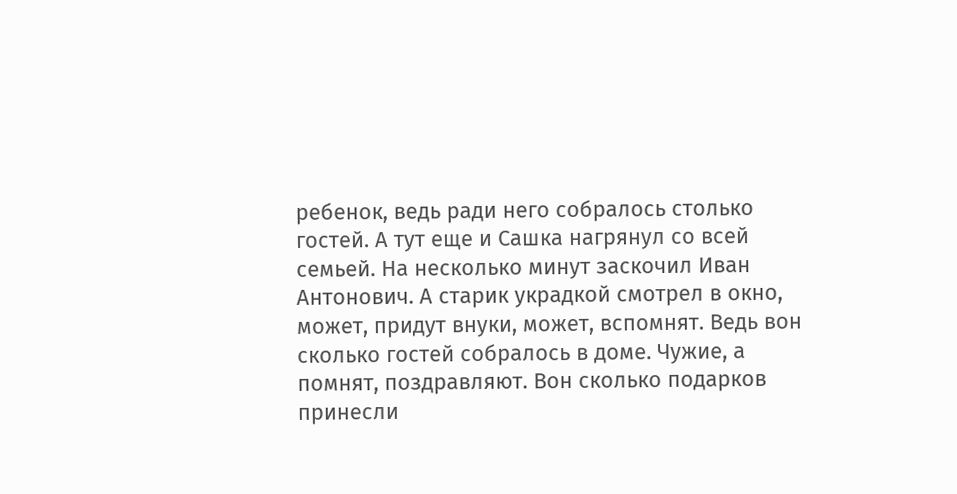ребенок, ведь ради него собралось столько гостей. А тут еще и Сашка нагрянул со всей семьей. На несколько минут заскочил Иван Антонович. А старик украдкой смотрел в окно, может, придут внуки, может, вспомнят. Ведь вон сколько гостей собралось в доме. Чужие, а помнят, поздравляют. Вон сколько подарков принесли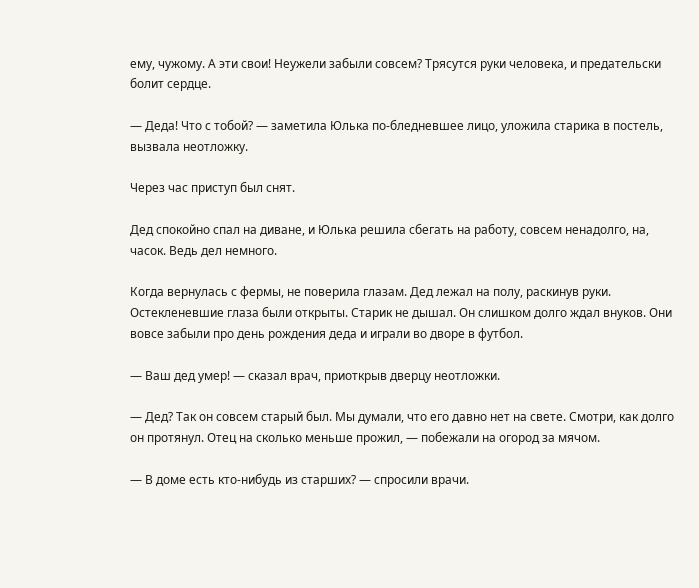ему, чужому. А эти свои! Неужели забыли совсем? Трясутся руки человека, и предательски болит сердце.

— Деда! Что с тобой? — заметила Юлька по-бледневшее лицо, уложила старика в постель, вызвала неотложку.

Через час приступ был снят.

Дед спокойно спал на диване, и Юлька решила сбегать на работу, совсем ненадолго, на, часок. Ведь дел немного.

Когда вернулась с фермы, не поверила глазам. Дед лежал на полу, раскинув руки. Остекленевшие глаза были открыты. Старик не дышал. Он слишком долго ждал внуков. Они вовсе забыли про день рождения деда и играли во дворе в футбол.

— Ваш дед умер! — сказал врач, приоткрыв дверцу неотложки.

— Дед? Так он совсем старый был. Мы думали, что его давно нет на свете. Смотри, как долго он протянул. Отец на сколько меньше прожил, — побежали на огород за мячом.

— В доме есть кто-нибудь из старших? — спросили врачи.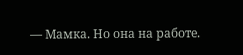— Мамка. Но она на работе.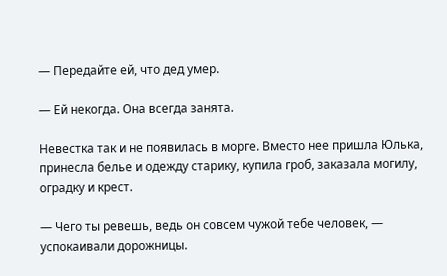— Передайте ей, что дед умер.

— Ей некогда. Она всегда занята.

Невестка так и не появилась в морге. Вместо нее пришла Юлька, принесла белье и одежду старику, купила гроб, заказала могилу, оградку и крест.

— Чего ты ревешь, ведь он совсем чужой тебе человек, — успокаивали дорожницы.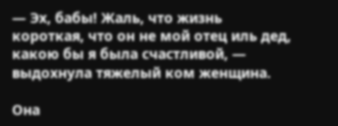— Эх, бабы! Жаль, что жизнь короткая, что он не мой отец иль дед, какою бы я была счастливой, — выдохнула тяжелый ком женщина.

Она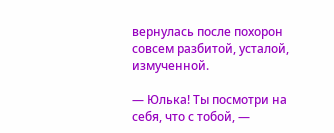вернулась после похорон совсем разбитой, усталой, измученной.

— Юлька! Ты посмотри на себя, что с тобой, —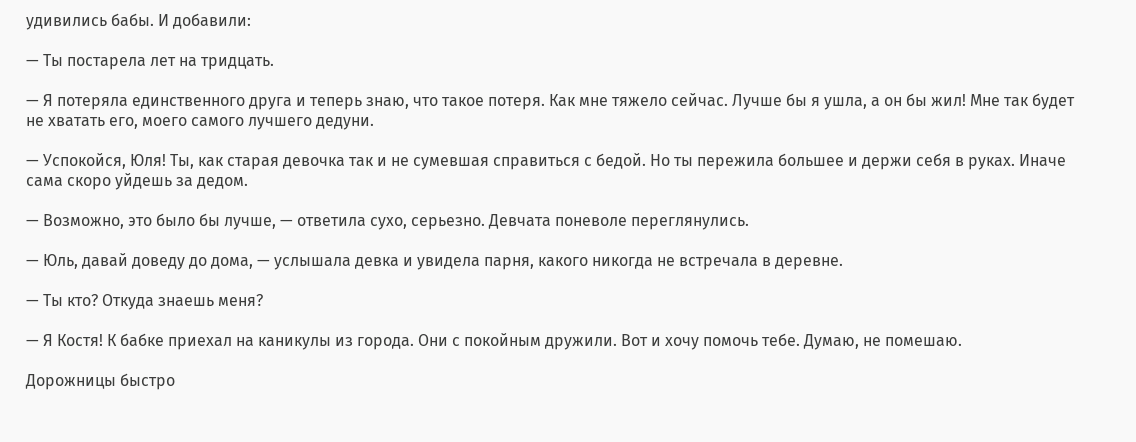удивились бабы. И добавили:

— Ты постарела лет на тридцать.

— Я потеряла единственного друга и теперь знаю, что такое потеря. Как мне тяжело сейчас. Лучше бы я ушла, а он бы жил! Мне так будет не хватать его, моего самого лучшего дедуни.

— Успокойся, Юля! Ты, как старая девочка так и не сумевшая справиться с бедой. Но ты пережила большее и держи себя в руках. Иначе сама скоро уйдешь за дедом.

— Возможно, это было бы лучше, — ответила сухо, серьезно. Девчата поневоле переглянулись.

— Юль, давай доведу до дома, — услышала девка и увидела парня, какого никогда не встречала в деревне.

— Ты кто? Откуда знаешь меня?

— Я Костя! К бабке приехал на каникулы из города. Они с покойным дружили. Вот и хочу помочь тебе. Думаю, не помешаю.

Дорожницы быстро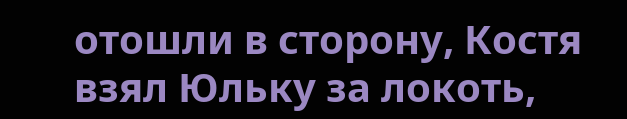отошли в сторону, Костя взял Юльку за локоть,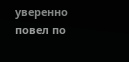уверенно повел по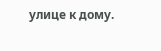улице к дому.